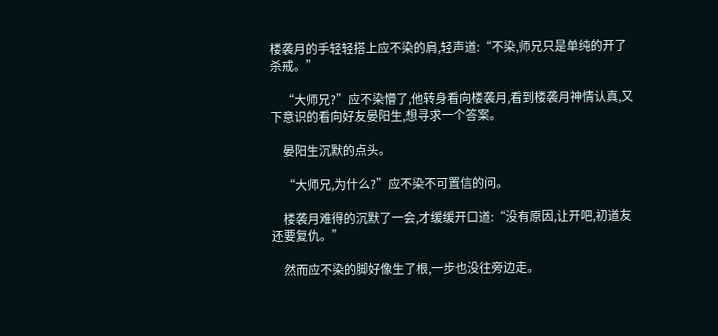楼袭月的手轻轻搭上应不染的肩,轻声道:“不染,师兄只是单纯的开了杀戒。”

    “大师兄?”应不染懵了,他转身看向楼袭月,看到楼袭月神情认真,又下意识的看向好友晏阳生,想寻求一个答案。

    晏阳生沉默的点头。

    “大师兄,为什么?”应不染不可置信的问。

    楼袭月难得的沉默了一会,才缓缓开口道:“没有原因,让开吧,初道友还要复仇。”

    然而应不染的脚好像生了根,一步也没往旁边走。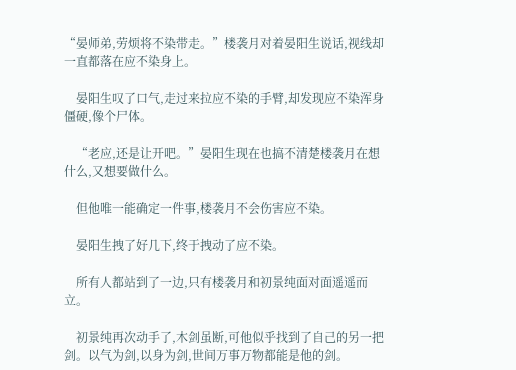“晏师弟,劳烦将不染带走。”楼袭月对着晏阳生说话,视线却一直都落在应不染身上。

    晏阳生叹了口气,走过来拉应不染的手臂,却发现应不染浑身僵硬,像个尸体。

    “老应,还是让开吧。”晏阳生现在也搞不清楚楼袭月在想什么,又想要做什么。

    但他唯一能确定一件事,楼袭月不会伤害应不染。

    晏阳生拽了好几下,终于拽动了应不染。

    所有人都站到了一边,只有楼袭月和初景纯面对面遥遥而立。

    初景纯再次动手了,木剑虽断,可他似乎找到了自己的另一把剑。以气为剑,以身为剑,世间万事万物都能是他的剑。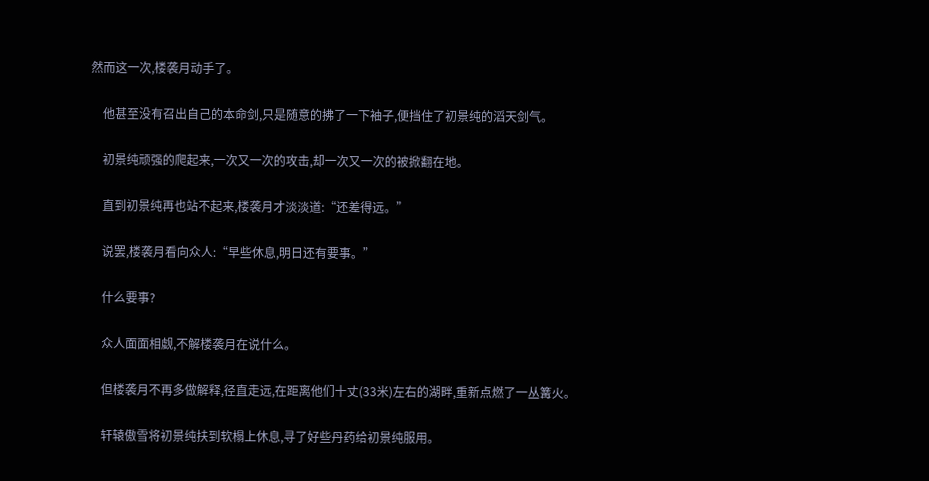然而这一次,楼袭月动手了。

    他甚至没有召出自己的本命剑,只是随意的拂了一下袖子,便挡住了初景纯的滔天剑气。

    初景纯顽强的爬起来,一次又一次的攻击,却一次又一次的被掀翻在地。

    直到初景纯再也站不起来,楼袭月才淡淡道:“还差得远。”

    说罢,楼袭月看向众人:“早些休息,明日还有要事。”

    什么要事?

    众人面面相觑,不解楼袭月在说什么。

    但楼袭月不再多做解释,径直走远,在距离他们十丈(33米)左右的湖畔,重新点燃了一丛篝火。

    轩辕傲雪将初景纯扶到软榻上休息,寻了好些丹药给初景纯服用。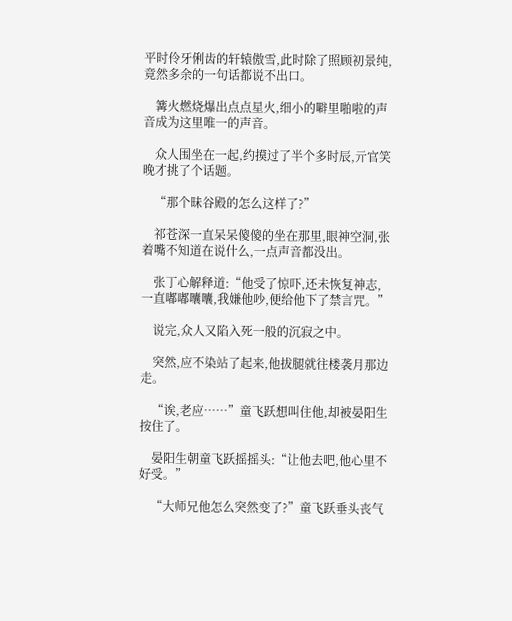平时伶牙俐齿的轩辕傲雪,此时除了照顾初景纯,竟然多余的一句话都说不出口。

    篝火燃烧爆出点点星火,细小的噼里啪啦的声音成为这里唯一的声音。

    众人围坐在一起,约摸过了半个多时辰,亓官笑晚才挑了个话题。

    “那个昧谷殿的怎么这样了?”

    祁苍深一直呆呆傻傻的坐在那里,眼神空洞,张着嘴不知道在说什么,一点声音都没出。

    张丁心解释道:“他受了惊吓,还未恢复神志,一直嘟嘟囔囔,我嫌他吵,便给他下了禁言咒。”

    说完,众人又陷入死一般的沉寂之中。

    突然,应不染站了起来,他拔腿就往楼袭月那边走。

    “诶,老应……”童飞跃想叫住他,却被晏阳生按住了。

    晏阳生朝童飞跃摇摇头:“让他去吧,他心里不好受。”

    “大师兄他怎么突然变了?”童飞跃垂头丧气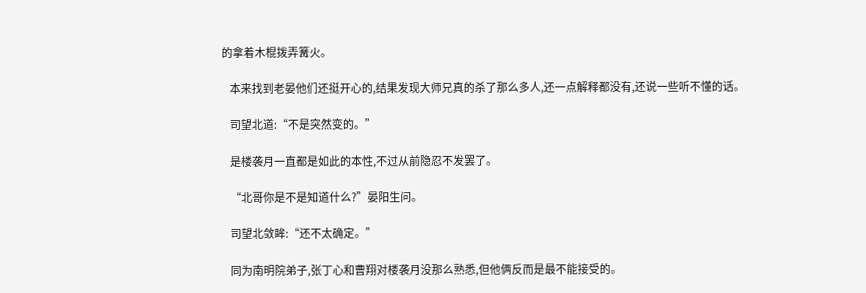的拿着木棍拨弄篝火。

    本来找到老晏他们还挺开心的,结果发现大师兄真的杀了那么多人,还一点解释都没有,还说一些听不懂的话。

    司望北道:“不是突然变的。”

    是楼袭月一直都是如此的本性,不过从前隐忍不发罢了。

    “北哥你是不是知道什么?”晏阳生问。

    司望北敛眸:“还不太确定。”

    同为南明院弟子,张丁心和曹翔对楼袭月没那么熟悉,但他俩反而是最不能接受的。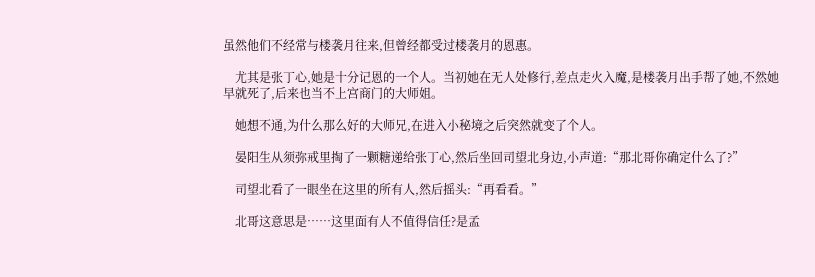虽然他们不经常与楼袭月往来,但曾经都受过楼袭月的恩惠。

    尤其是张丁心,她是十分记恩的一个人。当初她在无人处修行,差点走火入魔,是楼袭月出手帮了她,不然她早就死了,后来也当不上宫商门的大师姐。

    她想不通,为什么那么好的大师兄,在进入小秘境之后突然就变了个人。

    晏阳生从须弥戒里掏了一颗糖递给张丁心,然后坐回司望北身边,小声道:“那北哥你确定什么了?”

    司望北看了一眼坐在这里的所有人,然后摇头:“再看看。”

    北哥这意思是……这里面有人不值得信任?是孟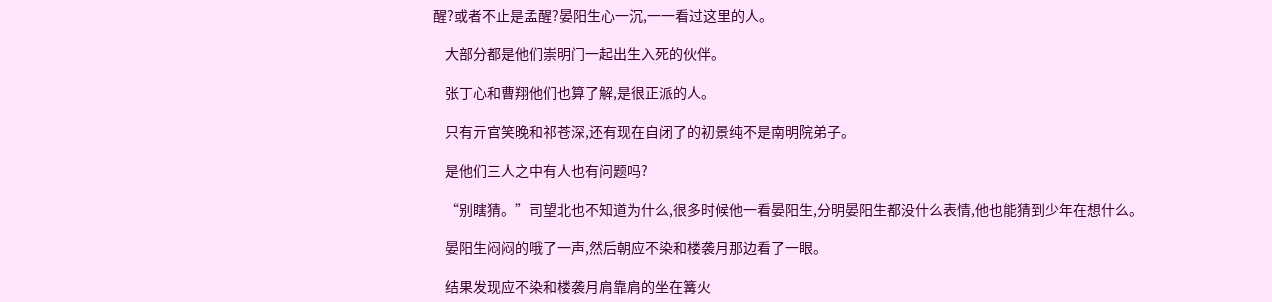醒?或者不止是孟醒?晏阳生心一沉,一一看过这里的人。

    大部分都是他们崇明门一起出生入死的伙伴。

    张丁心和曹翔他们也算了解,是很正派的人。

    只有亓官笑晚和祁苍深,还有现在自闭了的初景纯不是南明院弟子。

    是他们三人之中有人也有问题吗?

    “别瞎猜。”司望北也不知道为什么,很多时候他一看晏阳生,分明晏阳生都没什么表情,他也能猜到少年在想什么。

    晏阳生闷闷的哦了一声,然后朝应不染和楼袭月那边看了一眼。

    结果发现应不染和楼袭月肩靠肩的坐在篝火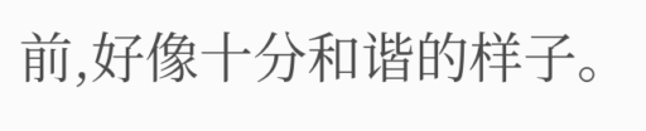前,好像十分和谐的样子。